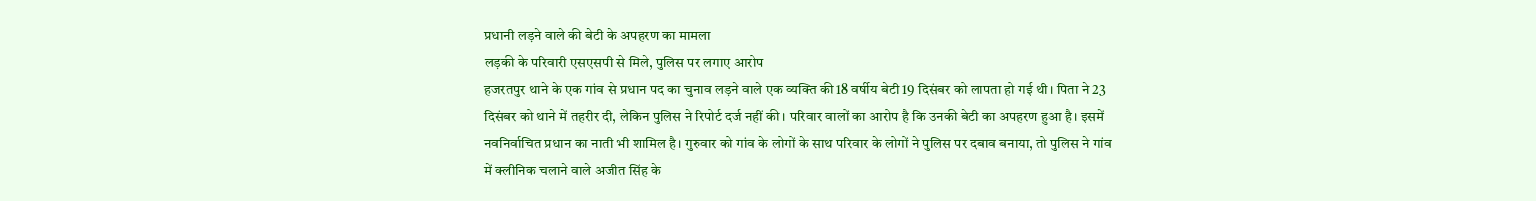प्रधानी लड़ने वाले की बेटी के अपहरण का मामला
लड़की के परिवारी एसएसपी से मिले, पुलिस पर लगाए आरोप
हजरतपुर थाने के एक गांव से प्रधान पद का चुनाव लड़ने वाले एक व्यक्ति की 18 वर्षीय बेटी 19 दिसंबर को लापता हो गई थी। पिता ने 23 दिसंबर को थाने में तहरीर दी, लेकिन पुलिस ने रिपोर्ट दर्ज नहीं की। परिवार वालों का आरोप है कि उनकी बेटी का अपहरण हुआ है। इसमें नवनिर्वाचित प्रधान का नाती भी शामिल है। गुरुवार को गांव के लोगों के साथ परिवार के लोगों ने पुलिस पर दबाव बनाया, तो पुलिस ने गांव में क्लीनिक चलाने वाले अजीत सिंह के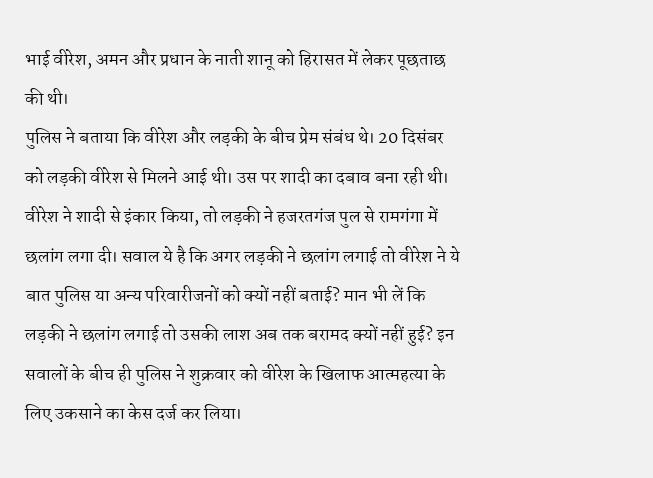भाई वीरेश, अमन और प्रधान के नाती शानू को हिरासत में लेकर पूछताछ की थी।
पुलिस ने बताया कि वीरेश और लड़की के बीच प्रेम संबंध थे। 20 दिसंबर को लड़की वीरेश से मिलने आई थी। उस पर शादी का दबाव बना रही थी। वीरेश ने शादी से इंकार किया, तो लड़की ने हजरतगंज पुल से रामगंगा में छलांग लगा दी। सवाल ये है कि अगर लड़की ने छलांग लगाई तो वीरेश ने ये बात पुलिस या अन्य परिवारीजनों को क्यों नहीं बताई? मान भी लें कि लड़की ने छलांग लगाई तो उसकी लाश अब तक बरामद क्यों नहीं हुई? इन सवालों के बीच ही पुलिस ने शुक्रवार को वीरेश के खिलाफ आत्महत्या के लिए उकसाने का केस दर्ज कर लिया।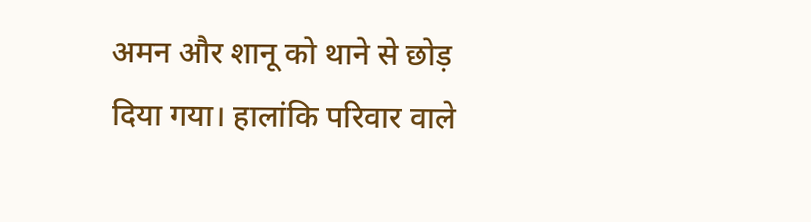अमन और शानू को थाने से छोड़ दिया गया। हालांकि परिवार वाले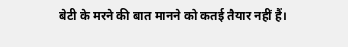बेटी के मरने की बात मानने को कतई तैयार नहीं हैं।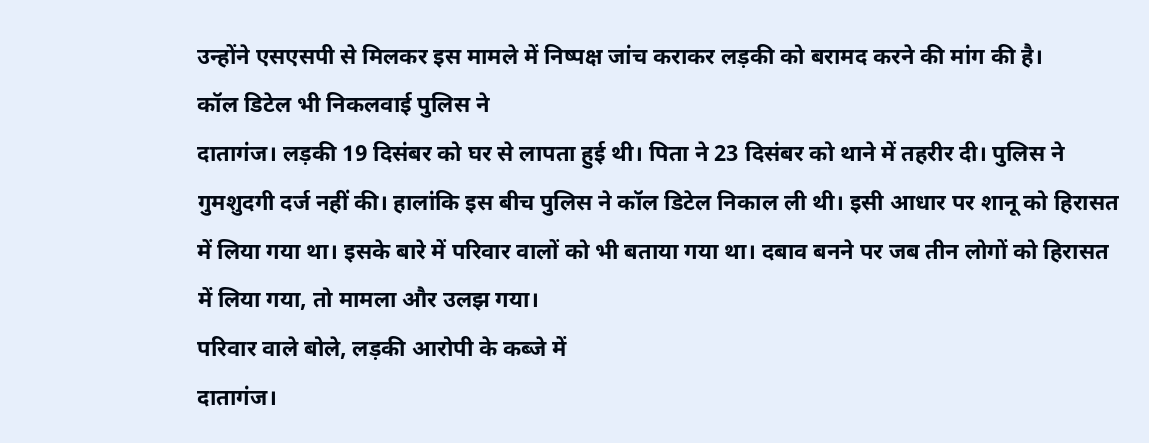उन्होंने एसएसपी से मिलकर इस मामले में निष्पक्ष जांच कराकर लड़की को बरामद करने की मांग की है।
कॉल डिटेल भी निकलवाई पुलिस ने
दातागंज। लड़की 19 दिसंबर को घर से लापता हुई थी। पिता ने 23 दिसंबर को थाने में तहरीर दी। पुलिस ने गुमशुदगी दर्ज नहीं की। हालांकि इस बीच पुलिस ने कॉल डिटेल निकाल ली थी। इसी आधार पर शानू को हिरासत में लिया गया था। इसके बारे में परिवार वालों को भी बताया गया था। दबाव बनने पर जब तीन लोगों को हिरासत में लिया गया, तो मामला और उलझ गया।
परिवार वाले बोले, लड़की आरोपी के कब्जे में
दातागंज।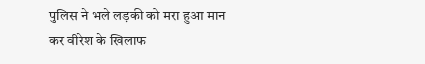पुलिस ने भले लड़की को मरा हुआ मान कर वीरेश के खिलाफ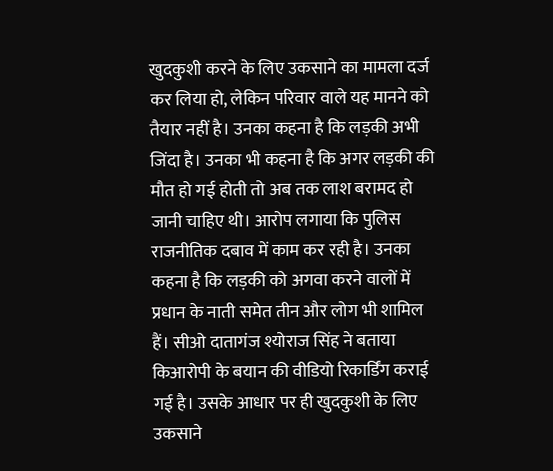खुदकुशी करने के लिए उकसाने का मामला दर्ज कर लिया हो, लेकिन परिवार वाले यह मानने को तैयार नहीं है। उनका कहना है कि लड़की अभी जिंदा है। उनका भी कहना है कि अगर लड़की की मौत हो गई होती तो अब तक लाश बरामद हो जानी चाहिए थी। आरोप लगाया कि पुलिस राजनीतिक दबाव में काम कर रही है। उनका कहना है कि लड़की को अगवा करने वालों में प्रधान के नाती समेत तीन और लोग भी शामिल हैं। सीओ दातागंज श्योराज सिंह ने बताया किआरोपी के बयान की वीडियो रिकार्डिंग कराई गई है। उसके आधार पर ही खुदकुशी के लिए उकसाने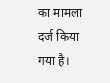का मामला दर्ज किया गया है।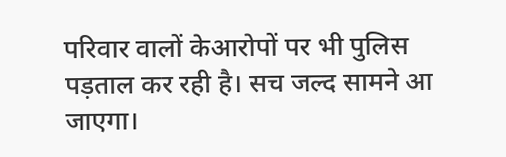परिवार वालों केआरोपों पर भी पुलिस पड़ताल कर रही है। सच जल्द सामने आ जाएगा।